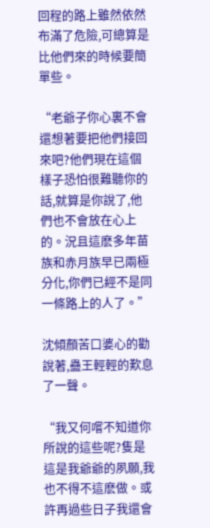回程的路上雖然依然布滿了危險,可總算是比他們來的時候要簡單些。

“老爺子你心裏不會還想著要把他們接回來吧?他們現在這個樣子恐怕很難聽你的話,就算是你說了,他們也不會放在心上的。況且這麽多年苗族和赤月族早已兩極分化,你們已經不是同一條路上的人了。”

沈傾顏苦口婆心的勸說著,蠱王輕輕的歎息了一聲。

“我又何嚐不知道你所說的這些呢?隻是這是我爺爺的夙願,我也不得不這麽做。或許再過些日子我還會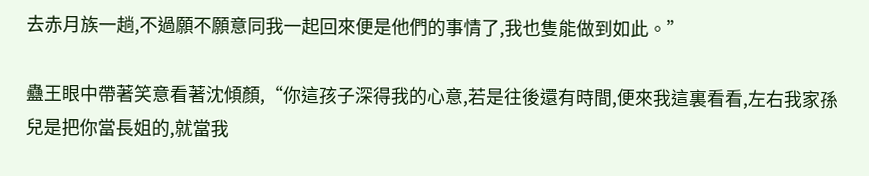去赤月族一趟,不過願不願意同我一起回來便是他們的事情了,我也隻能做到如此。”

蠱王眼中帶著笑意看著沈傾顏,“你這孩子深得我的心意,若是往後還有時間,便來我這裏看看,左右我家孫兒是把你當長姐的,就當我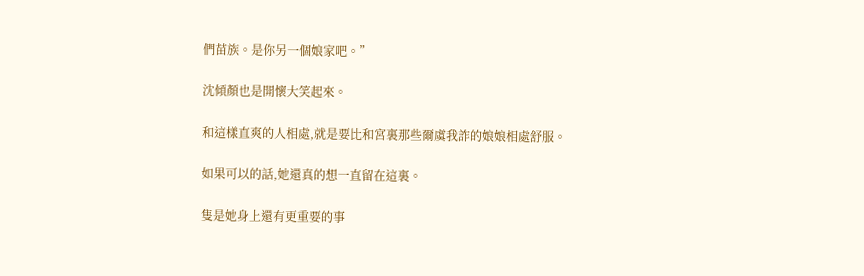們苗族。是你另一個娘家吧。”

沈傾顏也是開懷大笑起來。

和這樣直爽的人相處,就是要比和宮裏那些爾虞我詐的娘娘相處舒服。

如果可以的話,她還真的想一直留在這裏。

隻是她身上還有更重要的事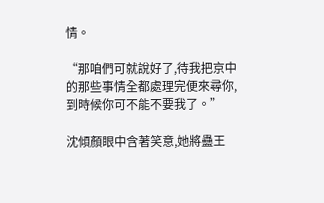情。

“那咱們可就說好了,待我把京中的那些事情全都處理完便來尋你,到時候你可不能不要我了。”

沈傾顏眼中含著笑意,她將蠱王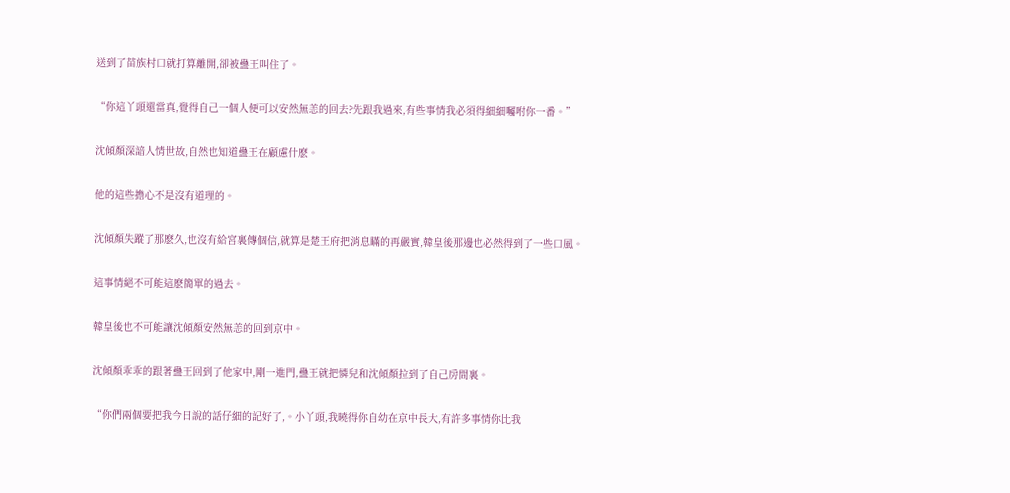送到了苗族村口就打算離開,卻被蠱王叫住了。

“你這丫頭還當真,覺得自己一個人便可以安然無恙的回去?先跟我過來,有些事情我必須得細細囑咐你一番。”

沈傾顏深諳人情世故,自然也知道蠱王在顧慮什麽。

他的這些擔心不是沒有道理的。

沈傾顏失蹤了那麽久,也沒有給宮裏傳個信,就算是楚王府把消息瞞的再嚴實,韓皇後那邊也必然得到了一些口風。

這事情絕不可能這麽簡單的過去。

韓皇後也不可能讓沈傾顏安然無恙的回到京中。

沈傾顏乖乖的跟著蠱王回到了他家中,剛一進門,蠱王就把憐兒和沈傾顏拉到了自己房間裏。

“你們兩個要把我今日說的話仔細的記好了,。小丫頭,我曉得你自幼在京中長大,有許多事情你比我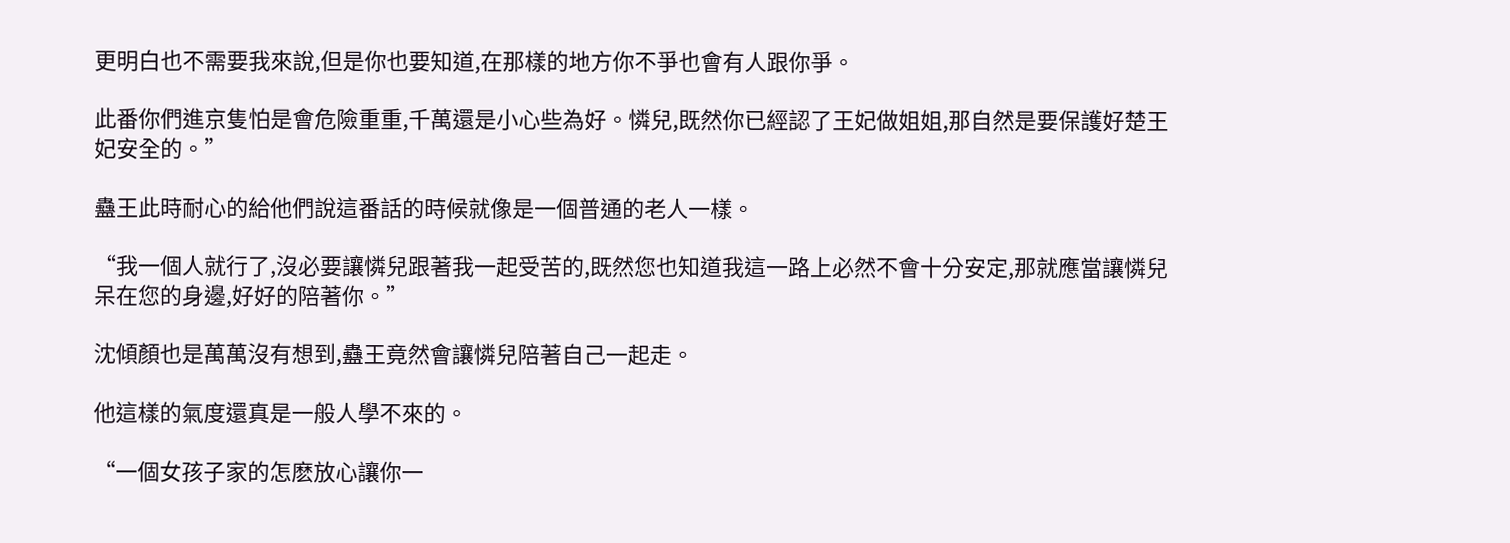更明白也不需要我來說,但是你也要知道,在那樣的地方你不爭也會有人跟你爭。

此番你們進京隻怕是會危險重重,千萬還是小心些為好。憐兒,既然你已經認了王妃做姐姐,那自然是要保護好楚王妃安全的。”

蠱王此時耐心的給他們說這番話的時候就像是一個普通的老人一樣。

“我一個人就行了,沒必要讓憐兒跟著我一起受苦的,既然您也知道我這一路上必然不會十分安定,那就應當讓憐兒呆在您的身邊,好好的陪著你。”

沈傾顏也是萬萬沒有想到,蠱王竟然會讓憐兒陪著自己一起走。

他這樣的氣度還真是一般人學不來的。

“一個女孩子家的怎麽放心讓你一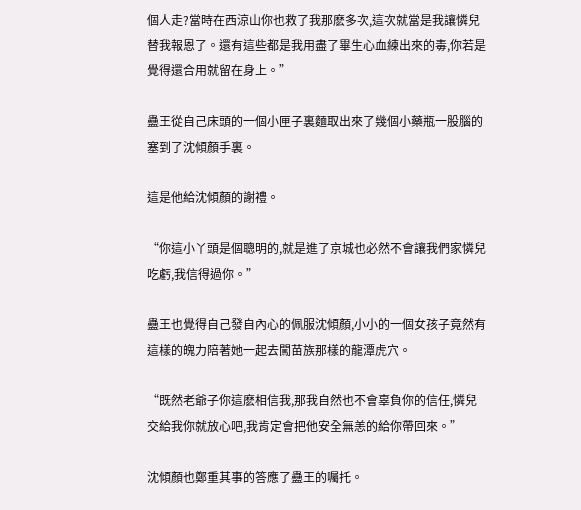個人走?當時在西涼山你也救了我那麽多次,這次就當是我讓憐兒替我報恩了。還有這些都是我用盡了畢生心血練出來的毒,你若是覺得還合用就留在身上。”

蠱王從自己床頭的一個小匣子裏麵取出來了幾個小藥瓶一股腦的塞到了沈傾顏手裏。

這是他給沈傾顏的謝禮。

“你這小丫頭是個聰明的,就是進了京城也必然不會讓我們家憐兒吃虧,我信得過你。”

蠱王也覺得自己發自內心的佩服沈傾顏,小小的一個女孩子竟然有這樣的魄力陪著她一起去闖苗族那樣的龍潭虎穴。

“既然老爺子你這麽相信我,那我自然也不會辜負你的信任,憐兒交給我你就放心吧,我肯定會把他安全無恙的給你帶回來。”

沈傾顏也鄭重其事的答應了蠱王的囑托。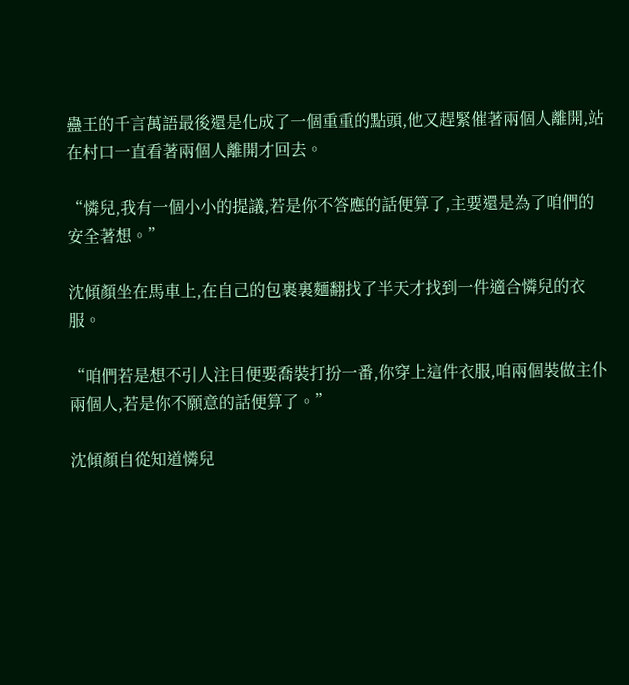蠱王的千言萬語最後還是化成了一個重重的點頭,他又趕緊催著兩個人離開,站在村口一直看著兩個人離開才回去。

“憐兒,我有一個小小的提議,若是你不答應的話便算了,主要還是為了咱們的安全著想。”

沈傾顏坐在馬車上,在自己的包裹裏麵翻找了半天才找到一件適合憐兒的衣服。

“咱們若是想不引人注目便要喬裝打扮一番,你穿上這件衣服,咱兩個裝做主仆兩個人,若是你不願意的話便算了。”

沈傾顏自從知道憐兒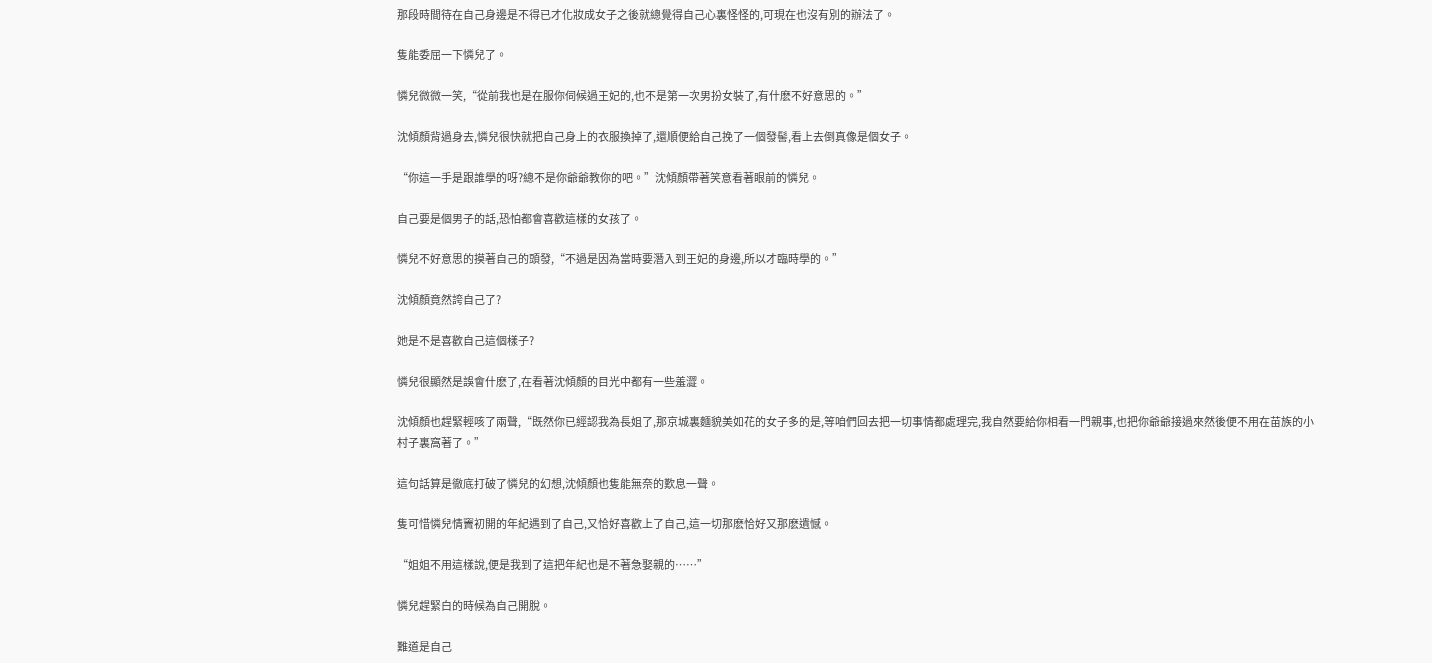那段時間待在自己身邊是不得已才化妝成女子之後就總覺得自己心裏怪怪的,可現在也沒有別的辦法了。

隻能委屈一下憐兒了。

憐兒微微一笑,“從前我也是在服你伺候過王妃的,也不是第一次男扮女裝了,有什麽不好意思的。”

沈傾顏背過身去,憐兒很快就把自己身上的衣服換掉了,還順便給自己挽了一個發髻,看上去倒真像是個女子。

“你這一手是跟誰學的呀?總不是你爺爺教你的吧。”沈傾顏帶著笑意看著眼前的憐兒。

自己要是個男子的話,恐怕都會喜歡這樣的女孩了。

憐兒不好意思的摸著自己的頭發,“不過是因為當時要潛入到王妃的身邊,所以才臨時學的。”

沈傾顏竟然誇自己了?

她是不是喜歡自己這個樣子?

憐兒很顯然是誤會什麽了,在看著沈傾顏的目光中都有一些羞澀。

沈傾顏也趕緊輕咳了兩聲,“既然你已經認我為長姐了,那京城裏麵貌美如花的女子多的是,等咱們回去把一切事情都處理完,我自然要給你相看一門親事,也把你爺爺接過來然後便不用在苗族的小村子裏窩著了。”

這句話算是徹底打破了憐兒的幻想,沈傾顏也隻能無奈的歎息一聲。

隻可惜憐兒情竇初開的年紀遇到了自己,又恰好喜歡上了自己,這一切那麽恰好又那麽遺憾。

“姐姐不用這樣說,便是我到了這把年紀也是不著急娶親的……”

憐兒趕緊白的時候為自己開脫。

難道是自己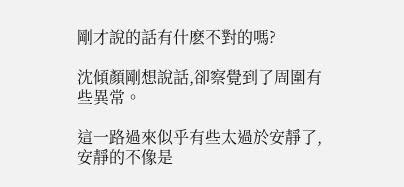剛才說的話有什麽不對的嗎?

沈傾顏剛想說話,卻察覺到了周圍有些異常。

這一路過來似乎有些太過於安靜了,安靜的不像是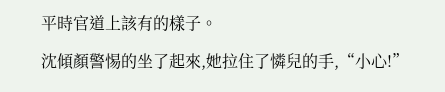平時官道上該有的樣子。

沈傾顏警惕的坐了起來,她拉住了憐兒的手,“小心!”